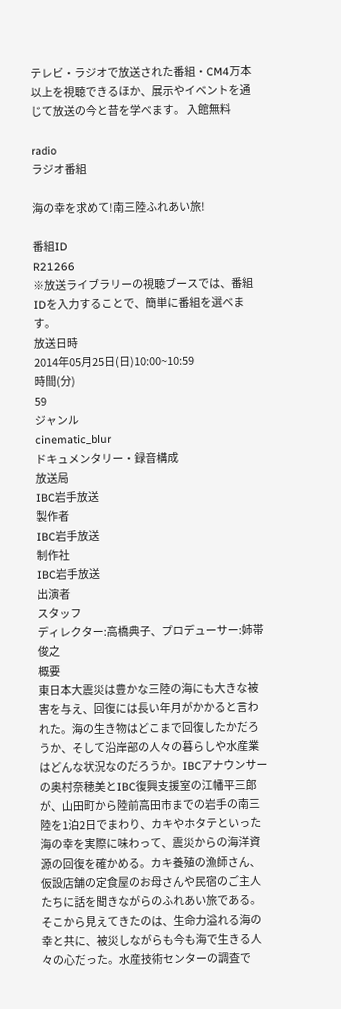テレビ・ラジオで放送された番組・CM4万本以上を視聴できるほか、展示やイベントを通じて放送の今と昔を学べます。 入館無料

radio
ラジオ番組

海の幸を求めて!南三陸ふれあい旅!

番組ID
R21266
※放送ライブラリーの視聴ブースでは、番組IDを入力することで、簡単に番組を選べます。
放送日時
2014年05月25日(日)10:00~10:59
時間(分)
59
ジャンル
cinematic_blur
ドキュメンタリー・録音構成
放送局
IBC岩手放送
製作者
IBC岩手放送
制作社
IBC岩手放送
出演者
スタッフ
ディレクター:高橋典子、プロデューサー:姉帯俊之
概要
東日本大震災は豊かな三陸の海にも大きな被害を与え、回復には長い年月がかかると言われた。海の生き物はどこまで回復したかだろうか、そして沿岸部の人々の暮らしや水産業はどんな状況なのだろうか。IBCアナウンサーの奥村奈穂美とIBC復興支援室の江幡平三郎が、山田町から陸前高田市までの岩手の南三陸を1泊2日でまわり、カキやホタテといった海の幸を実際に味わって、震災からの海洋資源の回復を確かめる。カキ養殖の漁師さん、仮設店舗の定食屋のお母さんや民宿のご主人たちに話を聞きながらのふれあい旅である。そこから見えてきたのは、生命力溢れる海の幸と共に、被災しながらも今も海で生きる人々の心だった。水産技術センターの調査で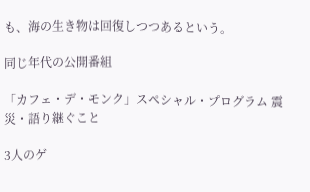も、海の生き物は回復しつつあるという。

同じ年代の公開番組

「カフェ・デ・モンク」スペシャル・プログラム 震災・語り継ぐこと

3人のゲ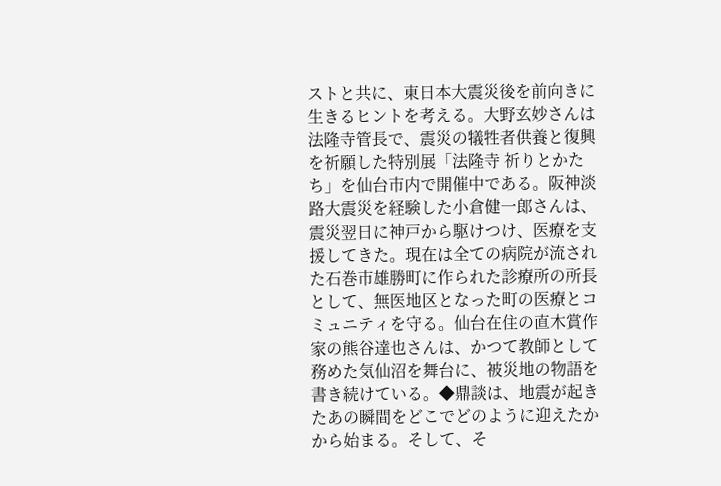ストと共に、東日本大震災後を前向きに生きるヒントを考える。大野玄妙さんは法隆寺管長で、震災の犠牲者供養と復興を祈願した特別展「法隆寺 祈りとかたち」を仙台市内で開催中である。阪神淡路大震災を経験した小倉健一郎さんは、震災翌日に神戸から駆けつけ、医療を支援してきた。現在は全ての病院が流された石巻市雄勝町に作られた診療所の所長として、無医地区となった町の医療とコミュニティを守る。仙台在住の直木賞作家の熊谷達也さんは、かつて教師として務めた気仙沼を舞台に、被災地の物語を書き続けている。◆鼎談は、地震が起きたあの瞬間をどこでどのように迎えたかから始まる。そして、そ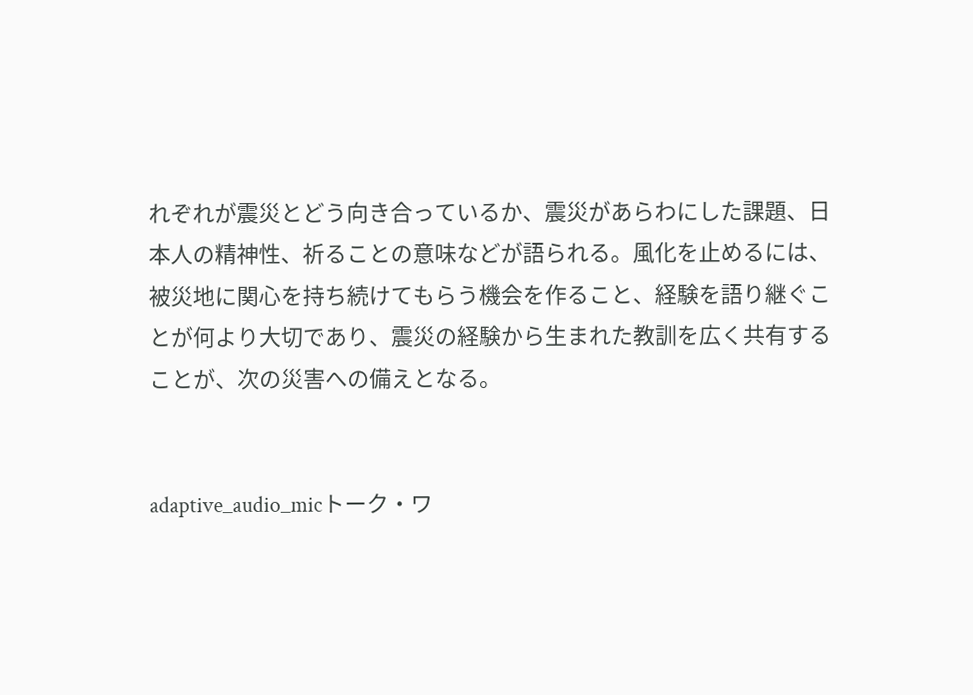れぞれが震災とどう向き合っているか、震災があらわにした課題、日本人の精神性、祈ることの意味などが語られる。風化を止めるには、被災地に関心を持ち続けてもらう機会を作ること、経験を語り継ぐことが何より大切であり、震災の経験から生まれた教訓を広く共有することが、次の災害への備えとなる。


adaptive_audio_micトーク・ワ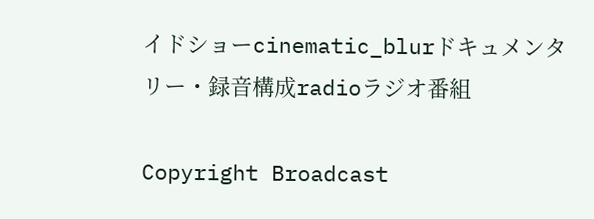イドショーcinematic_blurドキュメンタリー・録音構成radioラジオ番組

Copyright Broadcast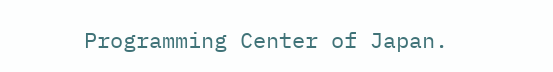Programming Center of Japan.